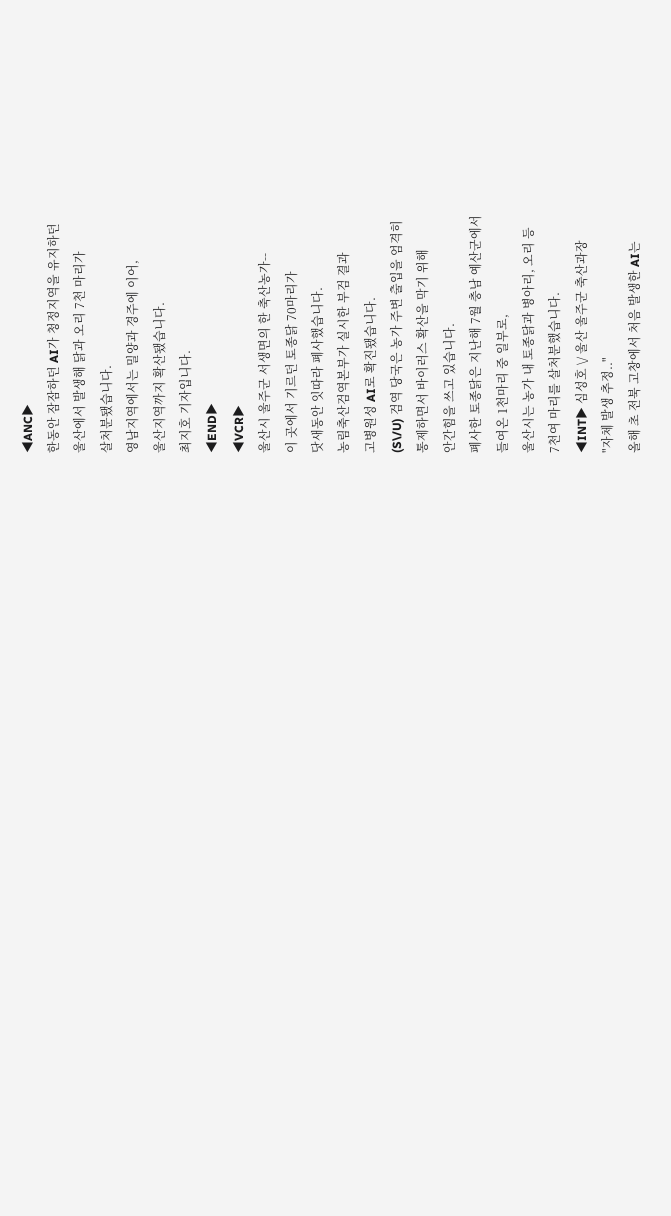◀ANC▶
한동안 잠잠하던 AI가 청정지역을 유지하던
울산에서 발생해 닭과 오리 7천 마리가
살처분됐습니다.
영남지역에서는 밀양과 경주에 이어,
울산지역까지 확산됐습니다.
최지호 기자입니다.
◀END▶
◀VCR▶
울산시 울주군 서생면의 한 축산농가--
이 곳에서 기르던 토종닭 70마리가
닷새동안 잇따라 폐사했습니다.
농림축산검역본부가 실시한 부검 결과
고병원성 AI로 확진됐습니다.
(S\/U) 검역 당국은 농가 주변 출입을 엄격히
통제하면서 바이러스 확산을 막기 위해
안간힘을 쓰고 있습니다.
폐사한 토종닭은 지난해 7월 충남 예산군에서
들여온 1천마리 중 일부로,
울산시는 농가 내 토종닭과 병아리, 오리 등
7천여 마리를 살처분했습니다.
◀INT▶ 심성호 \/ 울산 울주군 축산과장
"자체 발생 추정.."
올해 초 전북 고창에서 처음 발생한 AI는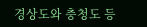경상도와 충청도 등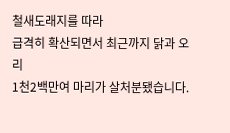철새도래지를 따라
급격히 확산되면서 최근까지 닭과 오리
1천2백만여 마리가 살처분됐습니다.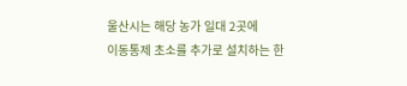울산시는 해당 농가 일대 2곳에
이동통제 초소를 추가로 설치하는 한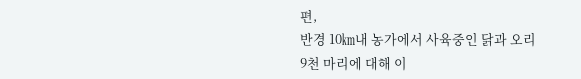편,
반경 10㎞내 농가에서 사육중인 닭과 오리
9천 마리에 대해 이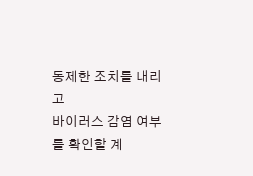동제한 조치를 내리고
바이러스 감염 여부를 확인할 계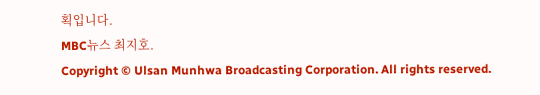획입니다.
MBC뉴스 최지호.
Copyright © Ulsan Munhwa Broadcasting Corporation. All rights reserved.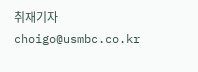취재기자
choigo@usmbc.co.kr